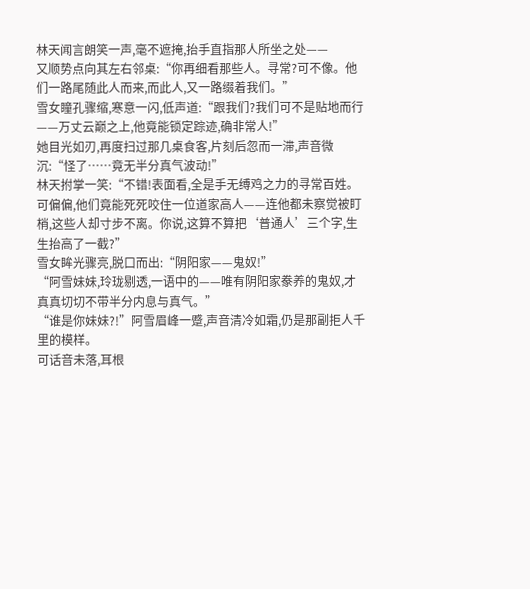林天闻言朗笑一声,毫不遮掩,抬手直指那人所坐之处——
又顺势点向其左右邻桌:“你再细看那些人。寻常?可不像。他们一路尾随此人而来,而此人,又一路缀着我们。”
雪女瞳孔骤缩,寒意一闪,低声道:“跟我们?我们可不是贴地而行——万丈云巅之上,他竟能锁定踪迹,确非常人!”
她目光如刃,再度扫过那几桌食客,片刻后忽而一滞,声音微沉:“怪了……竟无半分真气波动!”
林天拊掌一笑:“不错!表面看,全是手无缚鸡之力的寻常百姓。可偏偏,他们竟能死死咬住一位道家高人——连他都未察觉被盯梢,这些人却寸步不离。你说,这算不算把‘普通人’三个字,生生抬高了一截?”
雪女眸光骤亮,脱口而出:“阴阳家——鬼奴!”
“阿雪妹妹,玲珑剔透,一语中的——唯有阴阳家豢养的鬼奴,才真真切切不带半分内息与真气。”
“谁是你妹妹?!”阿雪眉峰一蹙,声音清冷如霜,仍是那副拒人千里的模样。
可话音未落,耳根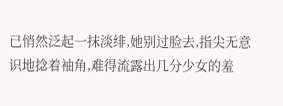已悄然泛起一抹淡绯,她别过脸去,指尖无意识地捻着袖角,难得流露出几分少女的羞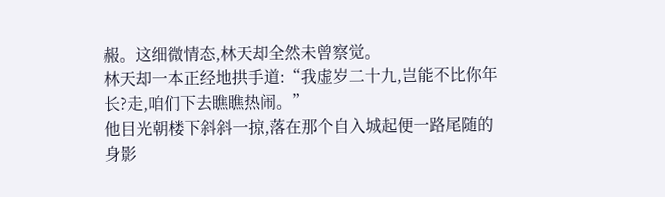赧。这细微情态,林天却全然未曾察觉。
林天却一本正经地拱手道:“我虚岁二十九,岂能不比你年长?走,咱们下去瞧瞧热闹。”
他目光朝楼下斜斜一掠,落在那个自入城起便一路尾随的身影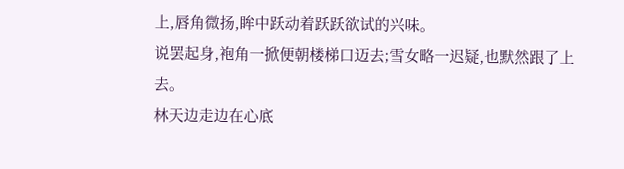上,唇角微扬,眸中跃动着跃跃欲试的兴味。
说罢起身,袍角一掀便朝楼梯口迈去;雪女略一迟疑,也默然跟了上去。
林天边走边在心底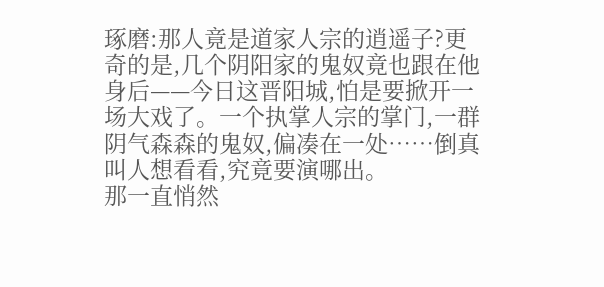琢磨:那人竟是道家人宗的逍遥子?更奇的是,几个阴阳家的鬼奴竟也跟在他身后——今日这晋阳城,怕是要掀开一场大戏了。一个执掌人宗的掌门,一群阴气森森的鬼奴,偏凑在一处……倒真叫人想看看,究竟要演哪出。
那一直悄然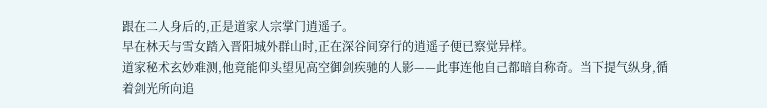跟在二人身后的,正是道家人宗掌门逍遥子。
早在林天与雪女踏入晋阳城外群山时,正在深谷间穿行的逍遥子便已察觉异样。
道家秘术玄妙难测,他竟能仰头望见高空御剑疾驰的人影——此事连他自己都暗自称奇。当下提气纵身,循着剑光所向追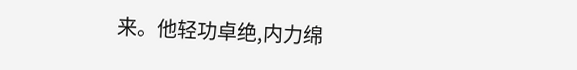来。他轻功卓绝,内力绵